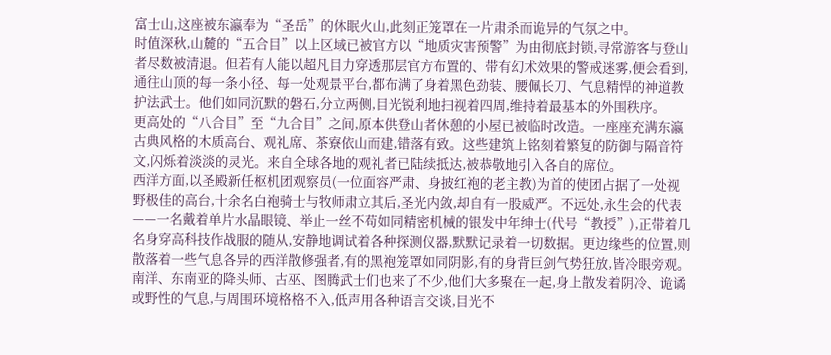富士山,这座被东瀛奉为“圣岳”的休眠火山,此刻正笼罩在一片肃杀而诡异的气氛之中。
时值深秋,山麓的“五合目”以上区域已被官方以“地质灾害预警”为由彻底封锁,寻常游客与登山者尽数被清退。但若有人能以超凡目力穿透那层官方布置的、带有幻术效果的警戒迷雾,便会看到,通往山顶的每一条小径、每一处观景平台,都布满了身着黑色劲装、腰佩长刀、气息精悍的神道教护法武士。他们如同沉默的磐石,分立两侧,目光锐利地扫视着四周,维持着最基本的外围秩序。
更高处的“八合目”至“九合目”之间,原本供登山者休憩的小屋已被临时改造。一座座充满东瀛古典风格的木质高台、观礼席、茶寮依山而建,错落有致。这些建筑上铭刻着繁复的防御与隔音符文,闪烁着淡淡的灵光。来自全球各地的观礼者已陆续抵达,被恭敬地引入各自的席位。
西洋方面,以圣殿新任枢机团观察员(一位面容严肃、身披红袍的老主教)为首的使团占据了一处视野极佳的高台,十余名白袍骑士与牧师肃立其后,圣光内敛,却自有一股威严。不远处,永生会的代表——一名戴着单片水晶眼镜、举止一丝不苟如同精密机械的银发中年绅士(代号“教授”),正带着几名身穿高科技作战服的随从,安静地调试着各种探测仪器,默默记录着一切数据。更边缘些的位置,则散落着一些气息各异的西洋散修强者,有的黑袍笼罩如同阴影,有的身背巨剑气势狂放,皆冷眼旁观。
南洋、东南亚的降头师、古巫、图腾武士们也来了不少,他们大多聚在一起,身上散发着阴冷、诡谲或野性的气息,与周围环境格格不入,低声用各种语言交谈,目光不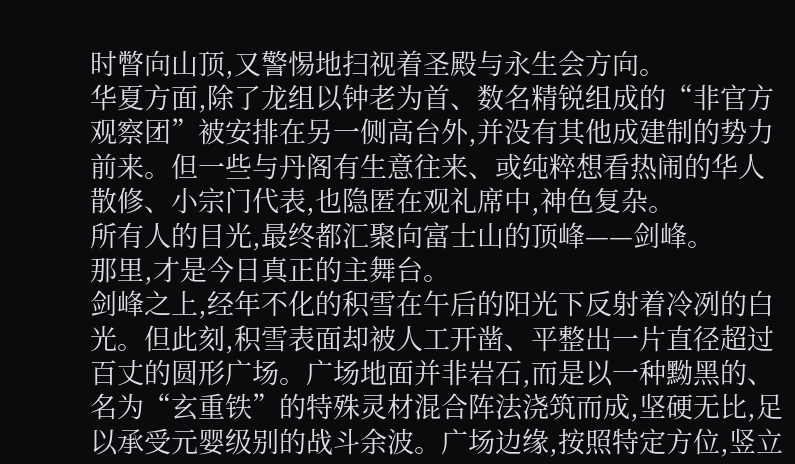时瞥向山顶,又警惕地扫视着圣殿与永生会方向。
华夏方面,除了龙组以钟老为首、数名精锐组成的“非官方观察团”被安排在另一侧高台外,并没有其他成建制的势力前来。但一些与丹阁有生意往来、或纯粹想看热闹的华人散修、小宗门代表,也隐匿在观礼席中,神色复杂。
所有人的目光,最终都汇聚向富士山的顶峰——剑峰。
那里,才是今日真正的主舞台。
剑峰之上,经年不化的积雪在午后的阳光下反射着冷冽的白光。但此刻,积雪表面却被人工开凿、平整出一片直径超过百丈的圆形广场。广场地面并非岩石,而是以一种黝黑的、名为“玄重铁”的特殊灵材混合阵法浇筑而成,坚硬无比,足以承受元婴级别的战斗余波。广场边缘,按照特定方位,竖立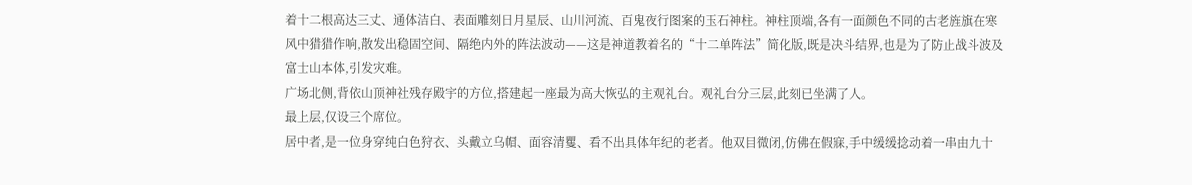着十二根高达三丈、通体洁白、表面雕刻日月星辰、山川河流、百鬼夜行图案的玉石神柱。神柱顶端,各有一面颜色不同的古老旌旗在寒风中猎猎作响,散发出稳固空间、隔绝内外的阵法波动——这是神道教着名的“十二单阵法”简化版,既是决斗结界,也是为了防止战斗波及富士山本体,引发灾难。
广场北侧,背依山顶神社残存殿宇的方位,搭建起一座最为高大恢弘的主观礼台。观礼台分三层,此刻已坐满了人。
最上层,仅设三个席位。
居中者,是一位身穿纯白色狩衣、头戴立乌帽、面容清矍、看不出具体年纪的老者。他双目微闭,仿佛在假寐,手中缓缓捻动着一串由九十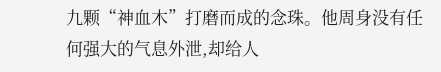九颗“神血木”打磨而成的念珠。他周身没有任何强大的气息外泄,却给人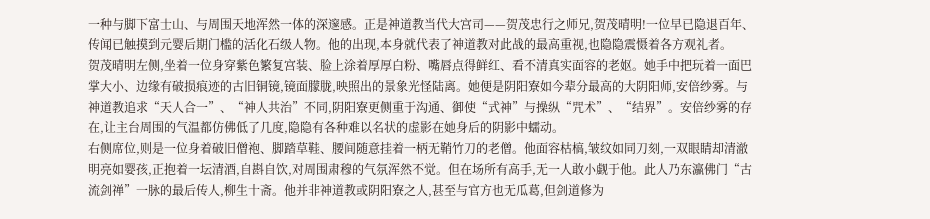一种与脚下富士山、与周围天地浑然一体的深邃感。正是神道教当代大宫司——贺茂忠行之师兄,贺茂晴明!一位早已隐退百年、传闻已触摸到元婴后期门槛的活化石级人物。他的出现,本身就代表了神道教对此战的最高重视,也隐隐震慑着各方观礼者。
贺茂晴明左侧,坐着一位身穿紫色繁复宫装、脸上涂着厚厚白粉、嘴唇点得鲜红、看不清真实面容的老妪。她手中把玩着一面巴掌大小、边缘有破损痕迹的古旧铜镜,镜面朦胧,映照出的景象光怪陆离。她便是阴阳寮如今辈分最高的大阴阳师,安倍纱雾。与神道教追求“天人合一”、“神人共治”不同,阴阳寮更侧重于沟通、御使“式神”与操纵“咒术”、“结界”。安倍纱雾的存在,让主台周围的气温都仿佛低了几度,隐隐有各种难以名状的虚影在她身后的阴影中蠕动。
右侧席位,则是一位身着破旧僧袍、脚踏草鞋、腰间随意挂着一柄无鞘竹刀的老僧。他面容枯槁,皱纹如同刀刻,一双眼睛却清澈明亮如婴孩,正抱着一坛清酒,自斟自饮,对周围肃穆的气氛浑然不觉。但在场所有高手,无一人敢小觑于他。此人乃东瀛佛门“古流剑禅”一脉的最后传人,柳生十斋。他并非神道教或阴阳寮之人,甚至与官方也无瓜葛,但剑道修为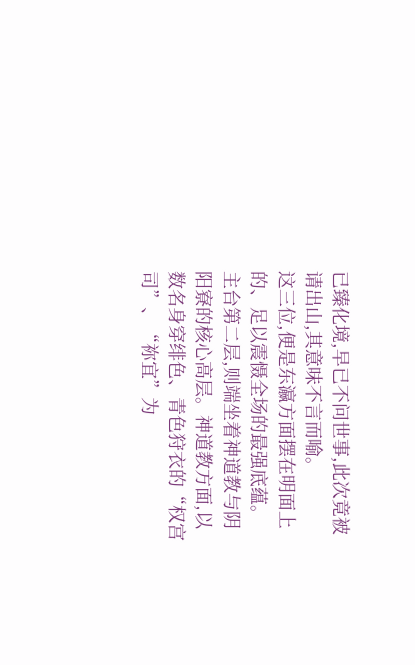已臻化境,早已不问世事,此次竟被请出山,其意味不言而喻。
这三位,便是东瀛方面摆在明面上的、足以震慑全场的最强底蕴。
主台第二层,则端坐着神道教与阴阳寮的核心高层。神道教方面,以数名身穿绯色、青色狩衣的“权宫司”、“祢宜”为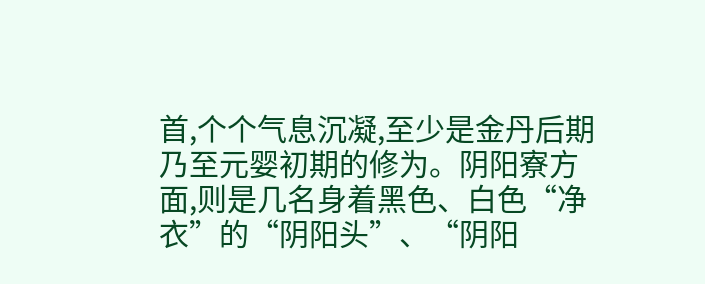首,个个气息沉凝,至少是金丹后期乃至元婴初期的修为。阴阳寮方面,则是几名身着黑色、白色“净衣”的“阴阳头”、“阴阳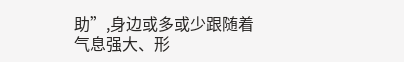助”,身边或多或少跟随着气息强大、形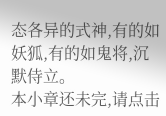态各异的式神,有的如妖狐,有的如鬼将,沉默侍立。
本小章还未完,请点击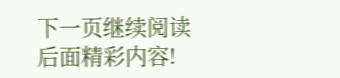下一页继续阅读后面精彩内容!